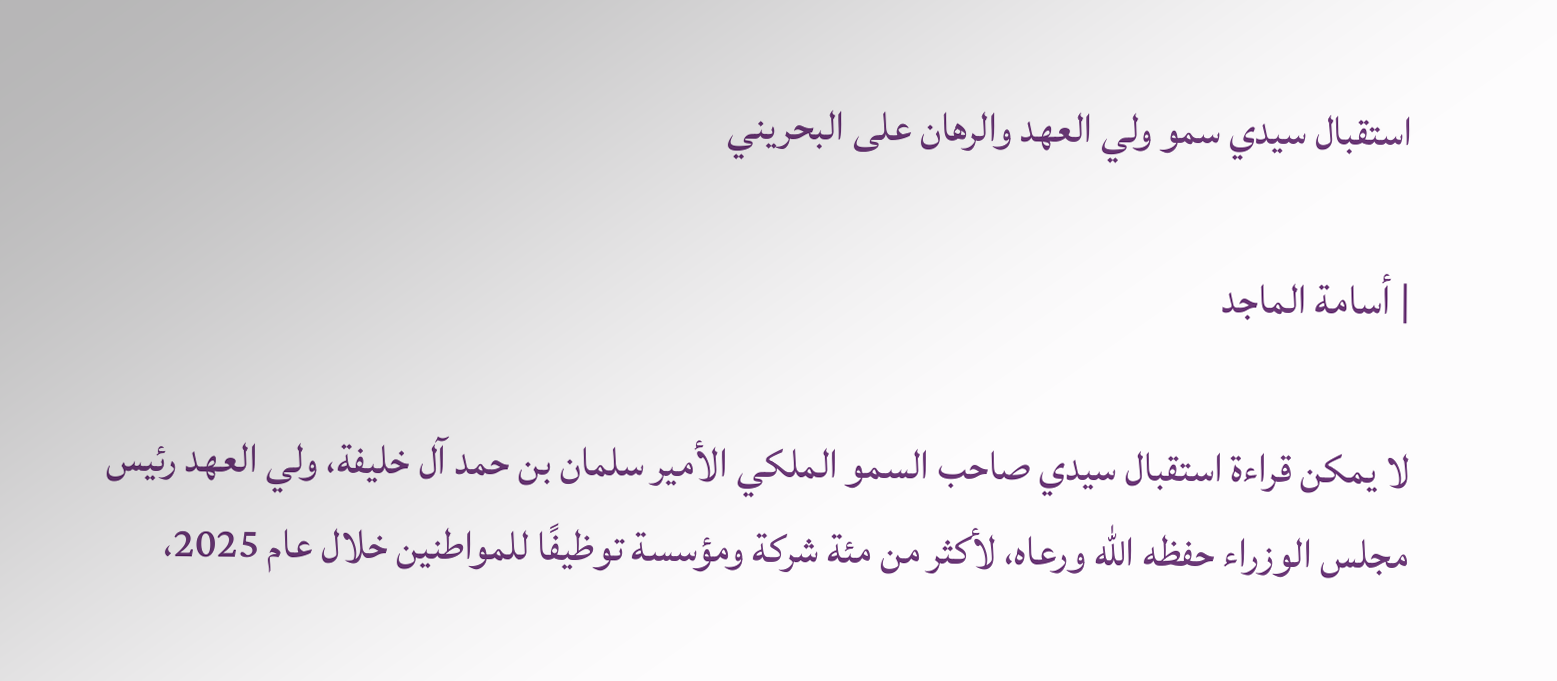استقبال سيدي سمو ولي العهد والرهان على البحريني

| أسامة الماجد

لا يمكن قراءة استقبال سيدي صاحب السمو الملكي الأمير سلمان بن حمد آل خليفة، ولي العهد رئيس مجلس الوزراء حفظه الله ورعاه، لأكثر من مئة شركة ومؤسسة توظيفًا للمواطنين خلال عام 2025،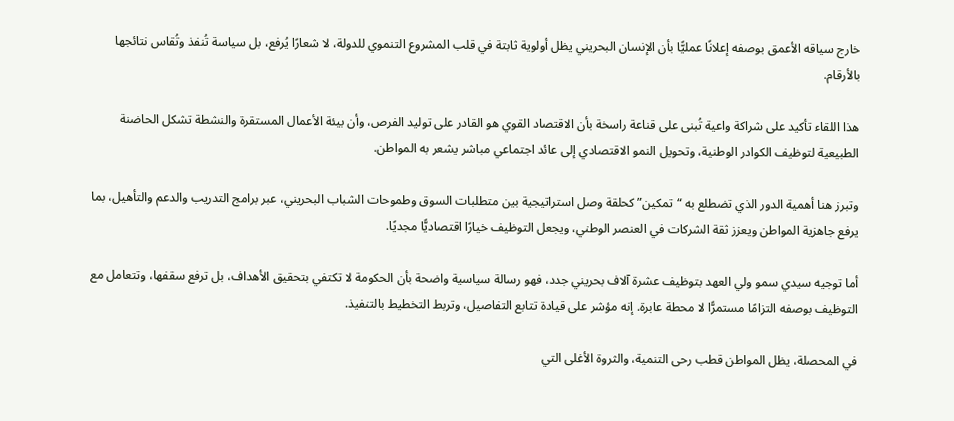خارج سياقه الأعمق بوصفه إعلانًا عمليًّا بأن الإنسان البحريني يظل أولوية ثابتة في قلب المشروع التنموي للدولة، لا شعارًا يُرفع، بل سياسة تُنفذ وتُقاس نتائجها بالأرقام.

هذا اللقاء تأكيد على شراكة واعية تُبنى على قناعة راسخة بأن الاقتصاد القوي هو القادر على توليد الفرص، وأن بيئة الأعمال المستقرة والنشطة تشكل الحاضنة الطبيعية لتوظيف الكوادر الوطنية، وتحويل النمو الاقتصادي إلى عائد اجتماعي مباشر يشعر به المواطن.

وتبرز هنا أهمية الدور الذي تضطلع به “تمكين” كحلقة وصل استراتيجية بين متطلبات السوق وطموحات الشباب البحريني، عبر برامج التدريب والدعم والتأهيل، بما يرفع جاهزية المواطن ويعزز ثقة الشركات في العنصر الوطني، ويجعل التوظيف خيارًا اقتصاديًّا مجديًا.

أما توجيه سيدي سمو ولي العهد بتوظيف عشرة آلاف بحريني جدد، فهو رسالة سياسية واضحة بأن الحكومة لا تكتفي بتحقيق الأهداف، بل ترفع سقفها، وتتعامل مع التوظيف بوصفه التزامًا مستمرًّا لا محطة عابرة. إنه مؤشر على قيادة تتابع التفاصيل، وتربط التخطيط بالتنفيذ.

في المحصلة، يظل المواطن قطب رحى التنمية، والثروة الأغلى التي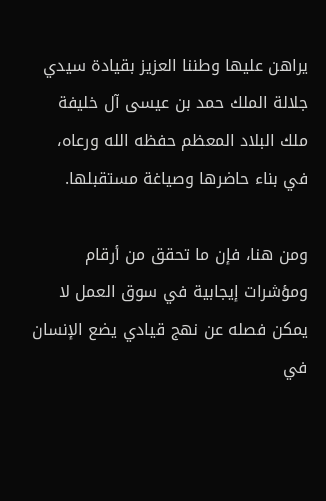يراهن عليها وطننا العزيز بقيادة سيدي جلالة الملك حمد بن عيسى آل خليفة ملك البلاد المعظم حفظه الله ورعاه، في بناء حاضرها وصياغة مستقبلها.

ومن هنا، فإن ما تحقق من أرقام ومؤشرات إيجابية في سوق العمل لا يمكن فصله عن نهج قيادي يضع الإنسان في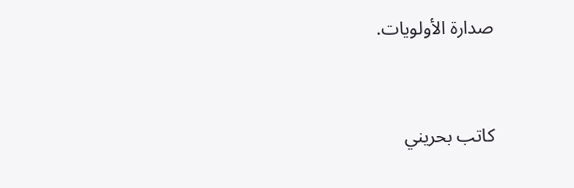صدارة الأولويات.



كاتب بحريني